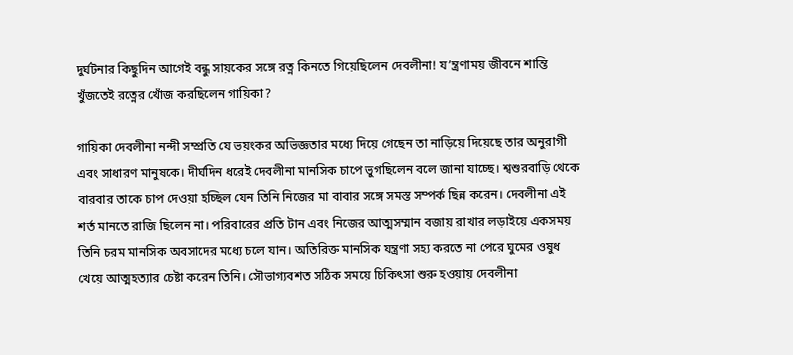দুর্ঘটনার কিছুদিন আগেই বন্ধু সায়কের সঙ্গে রত্ন কিনতে গিয়েছিলেন দেবলীনা! য’ন্ত্রণাময় জীবনে শান্তি খুঁজতেই রত্নের খোঁজ করছিলেন গায়িকা?

গায়িকা দেবলীনা নন্দী সম্প্রতি যে ভয়ংকর অভিজ্ঞতার মধ্যে দিয়ে গেছেন তা নাড়িয়ে দিয়েছে তার অনুরাগী এবং সাধারণ মানুষকে। দীর্ঘদিন ধরেই দেবলীনা মানসিক চাপে ভুগছিলেন বলে জানা যাচ্ছে। শ্বশুরবাড়ি থেকে বারবার তাকে চাপ দেওয়া হচ্ছিল যেন তিনি নিজের মা বাবার সঙ্গে সমস্ত সম্পর্ক ছিন্ন করেন। দেবলীনা এই শর্ত মানতে রাজি ছিলেন না। পরিবারের প্রতি টান এবং নিজের আত্মসম্মান বজায় রাখার লড়াইয়ে একসময় তিনি চরম মানসিক অবসাদের মধ্যে চলে যান। অতিরিক্ত মানসিক যন্ত্রণা সহ্য করতে না পেরে ঘুমের ওষুধ খেয়ে আত্মহত্যার চেষ্টা করেন তিনি। সৌভাগ্যবশত সঠিক সময়ে চিকিৎসা শুরু হওয়ায় দেবলীনা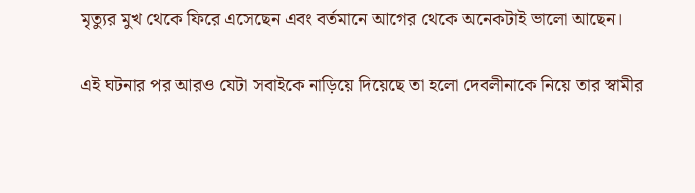মৃত্যুর মুখ থেকে ফিরে এসেছেন এবং বর্তমানে আগের থেকে অনেকটাই ভালো আছেন।

এই ঘটনার পর আরও যেটা সবাইকে নাড়িয়ে দিয়েছে তা হলো দেবলীনাকে নিয়ে তার স্বামীর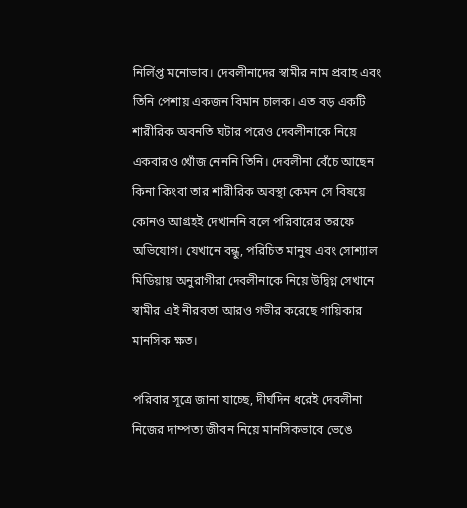নির্লিপ্ত মনোভাব। দেবলীনাদের স্বামীর নাম প্রবাহ এবং তিনি পেশায় একজন বিমান চালক। এত বড় একটি শারীরিক অবনতি ঘটার পরেও দেবলীনাকে নিয়ে একবারও খোঁজ নেননি তিনি। দেবলীনা বেঁচে আছেন কিনা কিংবা তার শারীরিক অবস্থা কেমন সে বিষয়ে কোনও আগ্রহই দেখাননি বলে পরিবারের তরফে অভিযোগ। যেখানে বন্ধু, পরিচিত মানুষ এবং সোশ্যাল মিডিয়ায় অনুরাগীরা দেবলীনাকে নিয়ে উদ্বিগ্ন সেখানে স্বামীর এই নীরবতা আরও গভীর করেছে গায়িকার মানসিক ক্ষত।

পরিবার সূত্রে জানা যাচ্ছে, দীর্ঘদিন ধরেই দেবলীনা নিজের দাম্পত্য জীবন নিয়ে মানসিকভাবে ভেঙে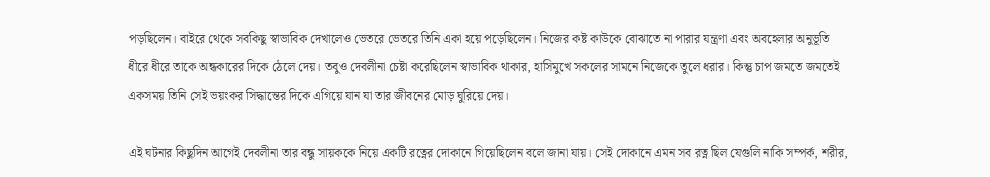পড়ছিলেন। বাইরে থেকে সবকিছু স্বাভাবিক দেখালেও ভেতরে ভেতরে তিনি একা হয়ে পড়েছিলেন। নিজের কষ্ট কাউকে বোঝাতে না পারার যন্ত্রণা এবং অবহেলার অনুভূতি ধীরে ধীরে তাকে অন্ধকারের দিকে ঠেলে দেয়। তবুও দেবলীনা চেষ্টা করেছিলেন স্বাভাবিক থাকার, হাসিমুখে সকলের সামনে নিজেকে তুলে ধরার। কিন্তু চাপ জমতে জমতেই একসময় তিনি সেই ভয়ংকর সিদ্ধান্তের দিকে এগিয়ে যান যা তার জীবনের মোড় ঘুরিয়ে দেয়।

এই ঘটনার কিছুদিন আগেই দেবলীনা তার বন্ধু সায়ককে নিয়ে একটি রত্নের দোকানে গিয়েছিলেন বলে জানা যায়। সেই দোকানে এমন সব রত্ন ছিল যেগুলি নাকি সম্পর্ক, শরীর,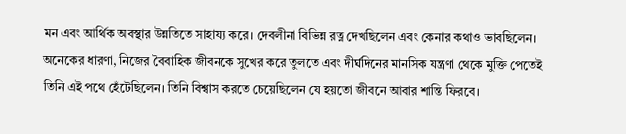মন এবং আর্থিক অবস্থার উন্নতিতে সাহায্য করে। দেবলীনা বিভিন্ন রত্ন দেখছিলেন এবং কেনার কথাও ভাবছিলেন। অনেকের ধারণা, নিজের বৈবাহিক জীবনকে সুখের করে তুলতে এবং দীর্ঘদিনের মানসিক যন্ত্রণা থেকে মুক্তি পেতেই তিনি এই পথে হেঁটেছিলেন। তিনি বিশ্বাস করতে চেয়েছিলেন যে হয়তো জীবনে আবার শান্তি ফিরবে।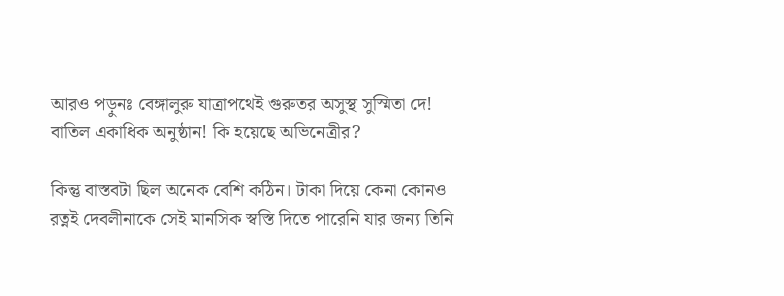আরও পড়ুনঃ বেঙ্গালুরু যাত্রাপথেই গুরুতর অসুস্থ সুস্মিতা দে! বাতিল একাধিক অনুষ্ঠান! কি হয়েছে অভিনেত্রীর?

কিন্তু বাস্তবটা ছিল অনেক বেশি কঠিন। টাকা দিয়ে কেনা কোনও রত্নই দেবলীনাকে সেই মানসিক স্বস্তি দিতে পারেনি যার জন্য তিনি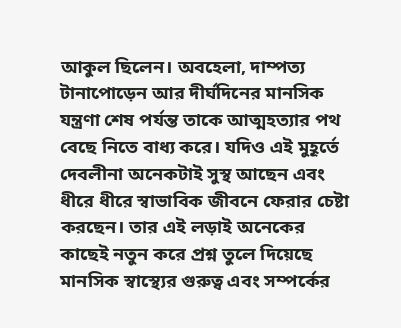আকুল ছিলেন। অবহেলা, দাম্পত্য টানাপোড়েন আর দীর্ঘদিনের মানসিক যন্ত্রণা শেষ পর্যন্ত তাকে আত্মহত্যার পথ বেছে নিতে বাধ্য করে। যদিও এই মুহূর্তে দেবলীনা অনেকটাই সুস্থ আছেন এবং ধীরে ধীরে স্বাভাবিক জীবনে ফেরার চেষ্টা করছেন। তার এই লড়াই অনেকের কাছেই নতুন করে প্রশ্ন তুলে দিয়েছে মানসিক স্বাস্থ্যের গুরুত্ব এবং সম্পর্কের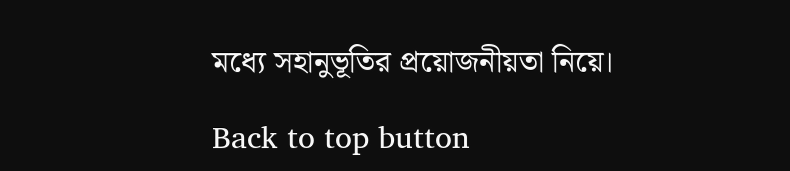মধ্যে সহানুভূতির প্রয়োজনীয়তা নিয়ে।

Back to top button